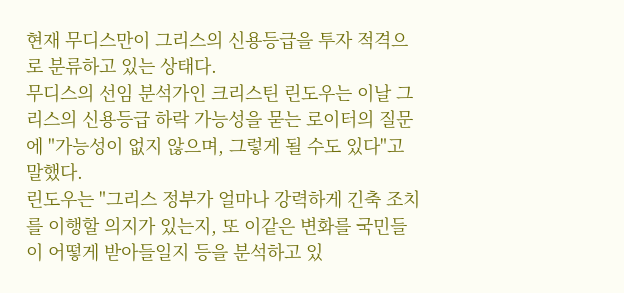현재 무디스만이 그리스의 신용등급을 투자 적격으로 분류하고 있는 상태다.
무디스의 선임 분석가인 크리스틴 린도우는 이날 그리스의 신용등급 하락 가능성을 묻는 로이터의 질문에 "가능성이 없지 않으며, 그렇게 될 수도 있다"고 말했다.
린도우는 "그리스 정부가 얼마나 강력하게 긴축 조치를 이행할 의지가 있는지, 또 이같은 변화를 국민들이 어떻게 받아들일지 등을 분석하고 있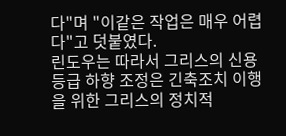다"며 "이같은 작업은 매우 어렵다"고 덧붙였다.
린도우는 따라서 그리스의 신용등급 하향 조정은 긴축조치 이행을 위한 그리스의 정치적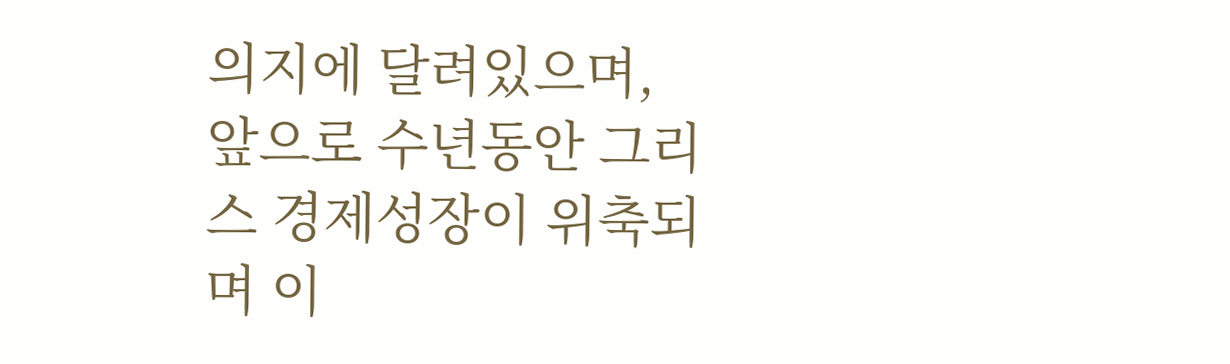의지에 달려있으며, 앞으로 수년동안 그리스 경제성장이 위축되며 이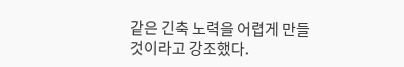같은 긴축 노력을 어렵게 만들 것이라고 강조했다.